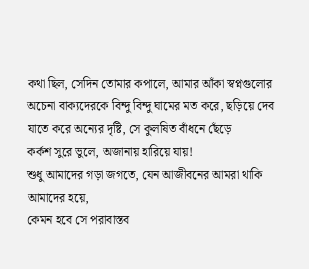কথা ছিল, সেদিন তোমার কপালে, আমার আঁকা স্বপ্নগুলোর
অচেনা বাক্যদেরকে বিন্দু বিন্দু ঘামের মত করে, ছড়িয়ে দেব
যাতে করে অন্যের দৃষ্টি, সে কুলষিত বাঁধনে ছেঁড়ে
কর্কশ সুরে ভুলে, অজানায় হারিয়ে যায়!
শুধু আমাদের গড়া জগতে, যেন আজীবনের আমরা থাকি আমাদের হয়ে,
কেমন হবে সে পরাবাস্তব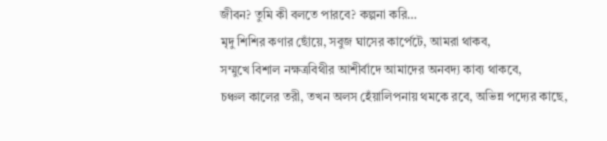জীবন? তুমি কী বলতে পারবে? কল্পনা করি…
মৃদু শিশির কণার ছোঁয়ে, সবুজ ঘাসের কার্পেটে, আমরা থাকব,
সম্মুখে বিশাল নক্ষত্রবিথীর আশীর্বাদে আমাদের অনবদ্য কাব্য থাকবে,
চঞ্চল কালের তরী, তখন অলস হেঁয়ালিপনায় থমকে রবে, অভিন্ন পদ্যের কাছে,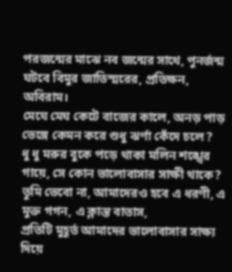পরজন্মের মাঝে নব জন্মের সাথে, পুনর্জন্ম ঘটবে বিমুর জাতিস্মরের, প্রতিক্ষন, অবিরাম।
মেঘে মেঘ কেটে বাজের কালে, অনড় পাড় ভেঙ্গে কেমন করে শুধু ঝর্ণা কেঁদে চলে?
ধু ধু মরুর বুকে পড়ে থাকা মলিন শঙ্খের গায়ে, সে কোন ভালোবাসার সাক্ষী থাকে?
তুমি ভেবো না, আমাদেরও হবে এ ধরণী, এ মুক্ত গগন, এ ক্লান্ত বাতাস,
প্রতিটি মুহূর্ত আমাদের ভালোবাসার সাক্ষ্য দিয়ে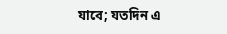যাবে; যতদিন এ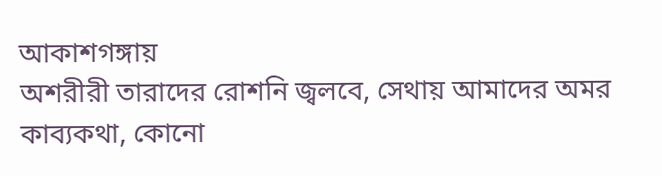আকাশগঙ্গায়
অশরীরী তারাদের রোশনি জ্বলবে, সেথায় আমাদের অমর কাব্যকথা, কোনো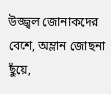উজ্জ্বল জোনাকদের বেশে, অম্লান জোছনা ছুঁয়ে,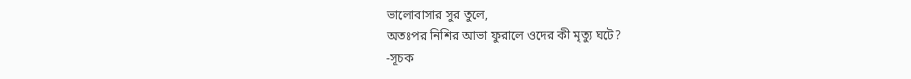ভালোবাসার সুর তুলে,
অতঃপর নিশির আভা ফুরালে ওদের কী মৃত্যু ঘটে?
-সূচক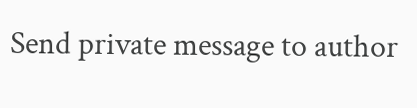Send private message to author